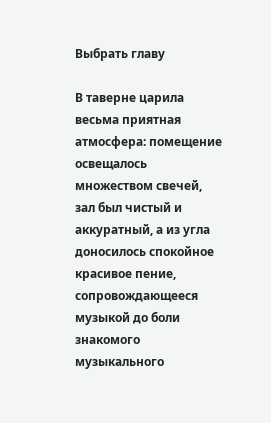Выбрать главу

В таверне царила весьма приятная атмосфера: помещение освещалось множеством свечей, зал был чистый и аккуратный, а из угла доносилось спокойное красивое пение, сопровождающееся музыкой до боли знакомого музыкального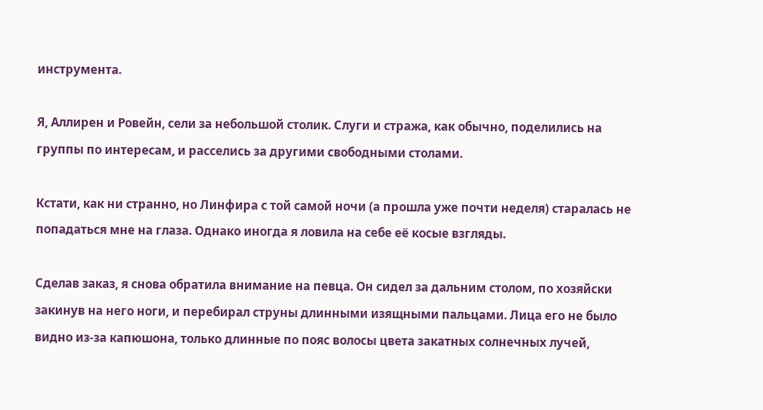инструмента.

Я, Аллирен и Ровейн, сели за небольшой столик. Слуги и стража, как обычно, поделились на группы по интересам, и расселись за другими свободными столами.

Кстати, как ни странно, но Линфира с той самой ночи (а прошла уже почти неделя) старалась не попадаться мне на глаза. Однако иногда я ловила на себе её косые взгляды.

Сделав заказ, я снова обратила внимание на певца. Он сидел за дальним столом, по хозяйски закинув на него ноги, и перебирал струны длинными изящными пальцами. Лица его не было видно из-за капюшона, только длинные по пояс волосы цвета закатных солнечных лучей,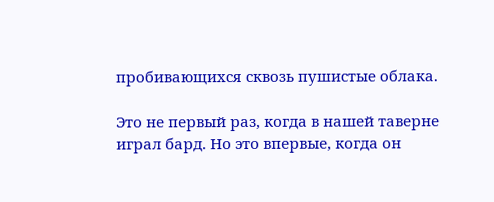пробивающихся сквозь пушистые облака.

Это не первый раз, когда в нашей таверне играл бард. Но это впервые, когда он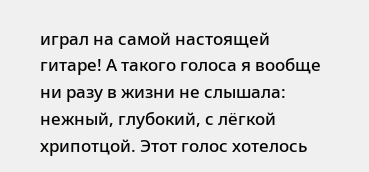играл на самой настоящей гитаре! А такого голоса я вообще ни разу в жизни не слышала: нежный, глубокий, с лёгкой хрипотцой. Этот голос хотелось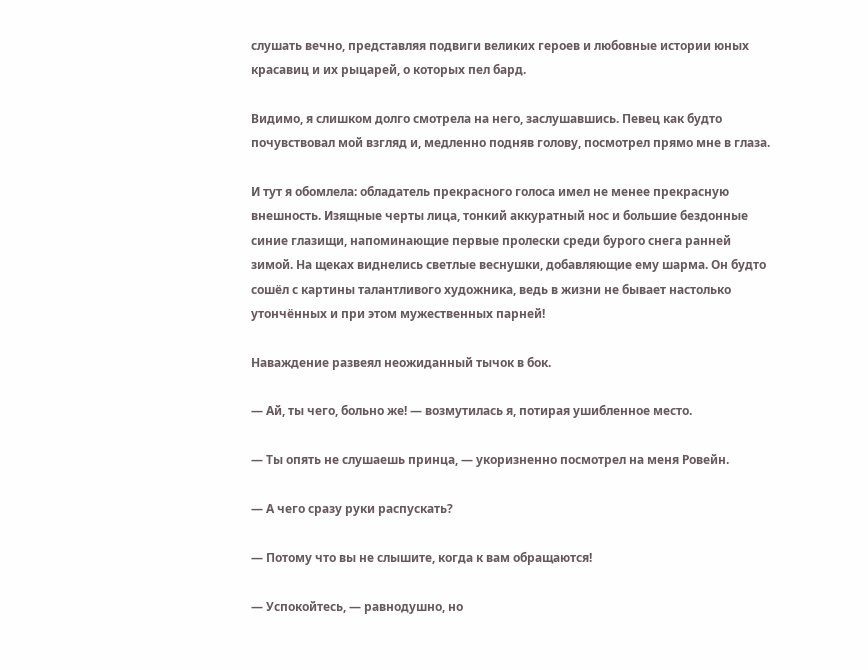слушать вечно, представляя подвиги великих героев и любовные истории юных красавиц и их рыцарей, о которых пел бард.

Видимо, я слишком долго смотрела на него, заслушавшись. Певец как будто почувствовал мой взгляд и, медленно подняв голову, посмотрел прямо мне в глаза.

И тут я обомлела: обладатель прекрасного голоса имел не менее прекрасную внешность. Изящные черты лица, тонкий аккуратный нос и большие бездонные синие глазищи, напоминающие первые пролески среди бурого снега ранней зимой. На щеках виднелись светлые веснушки, добавляющие ему шарма. Он будто сошёл с картины талантливого художника, ведь в жизни не бывает настолько утончённых и при этом мужественных парней!

Наваждение развеял неожиданный тычок в бок.

— Ай, ты чего, больно же! — возмутилась я, потирая ушибленное место.

— Ты опять не слушаешь принца, — укоризненно посмотрел на меня Ровейн.

— А чего сразу руки распускать?

— Потому что вы не слышите, когда к вам обращаются!

— Успокойтесь, — равнодушно, но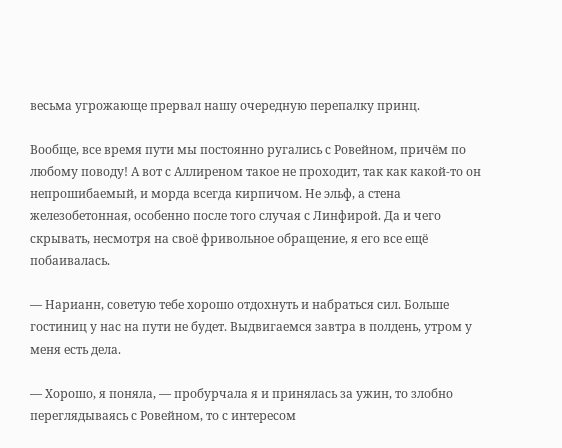весьма угрожающе прервал нашу очередную перепалку принц.

Вообще, все время пути мы постоянно ругались с Ровейном, причём по любому поводу! А вот с Аллиреном такое не проходит, так как какой-то он непрошибаемый, и морда всегда кирпичом. Не эльф, а стена железобетонная, особенно после того случая с Линфирой. Да и чего скрывать, несмотря на своё фривольное обращение, я его все ещё побаивалась.

— Нарианн, советую тебе хорошо отдохнуть и набраться сил. Больше гостиниц у нас на пути не будет. Выдвигаемся завтра в полдень, утром у меня есть дела.

— Хорошо, я поняла, — пробурчала я и принялась за ужин, то злобно переглядываясь с Ровейном, то с интересом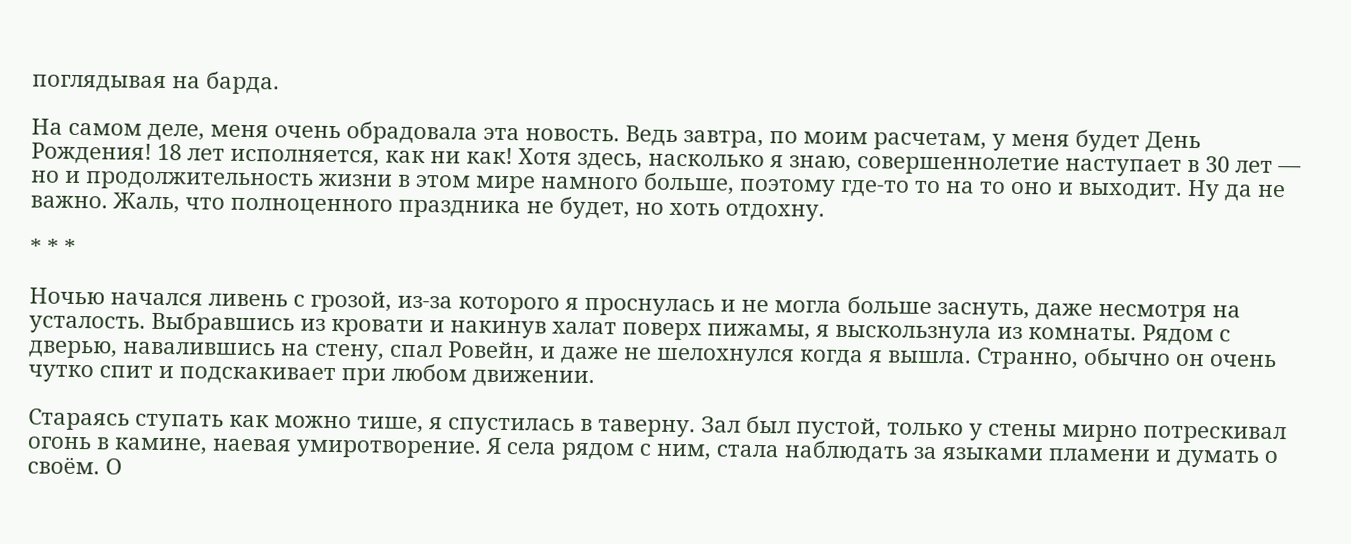поглядывая на барда.

На самом деле, меня очень обрадовала эта новость. Ведь завтра, по моим расчетам, у меня будет День Рождения! 18 лет исполняется, как ни как! Хотя здесь, насколько я знаю, совершеннолетие наступает в 30 лет — но и продолжительность жизни в этом мире намного больше, поэтому где-то то на то оно и выходит. Ну да не важно. Жаль, что полноценного праздника не будет, но хоть отдохну.

* * *

Ночью начался ливень с грозой, из-за которого я проснулась и не могла больше заснуть, даже несмотря на усталость. Выбравшись из кровати и накинув халат поверх пижамы, я выскользнула из комнаты. Рядом с дверью, навалившись на стену, спал Ровейн, и даже не шелохнулся когда я вышла. Странно, обычно он очень чутко спит и подскакивает при любом движении.

Стараясь ступать как можно тише, я спустилась в таверну. Зал был пустой, только у стены мирно потрескивал огонь в камине, наевая умиротворение. Я села рядом с ним, стала наблюдать за языками пламени и думать о своём. О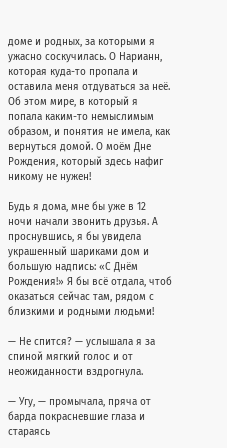доме и родных, за которыми я ужасно соскучилась. О Нарианн, которая куда-то пропала и оставила меня отдуваться за неё. Об этом мире, в который я попала каким-то немыслимым образом, и понятия не имела, как вернуться домой. О моём Дне Рождения, который здесь нафиг никому не нужен!

Будь я дома, мне бы уже в 12 ночи начали звонить друзья. А проснувшись, я бы увидела украшенный шариками дом и большую надпись: «С Днём Рождения!» Я бы всё отдала, чтоб оказаться сейчас там, рядом с близкими и родными людьми!

— Не спится? — услышала я за спиной мягкий голос и от неожиданности вздрогнула.

— Угу, — промычала, пряча от барда покрасневшие глаза и стараясь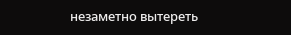незаметно вытереть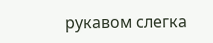рукавом слегка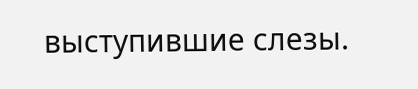выступившие слезы.